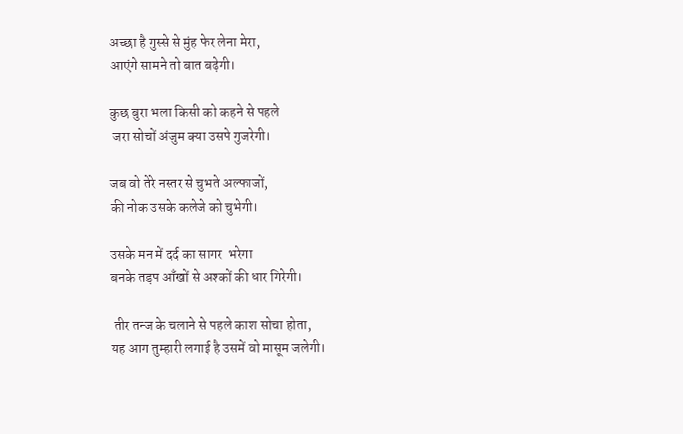अच्छा है गुस्से से मुंह फेर लेना मेरा,
आएंगे सामने तो बात बढ़ेगी।

कुछ बुरा भला किसी को कहने से पहले
 जरा सोचों अंजुम क्या उसपे गुजरेगी।

जब वो तेरे नस्तर से चुभते अल्फाजों,
की नोक उसके कलेजे को चुभेगी।

उसके मन में दर्द का सागर  भरेगा
बनके तड़प आँखों से अश्कों की धार गिरेगी।

 तीर तन्ज के चलाने से पहले काश सोचा होता,
यह आग तुम्हारी लगाई है उसमें वो मासूम जलेगी।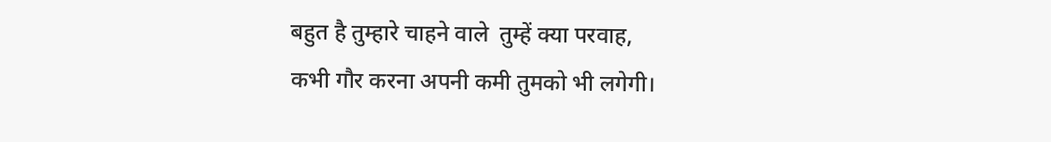बहुत है तुम्हारे चाहने वाले  तुम्हें क्या परवाह,
कभी गौर करना अपनी कमी तुमको भी लगेगी।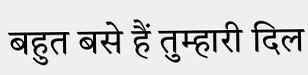बहुत बसे हैं तुम्हारी दिल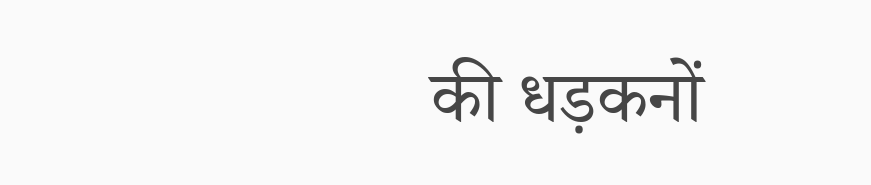की धड़कनों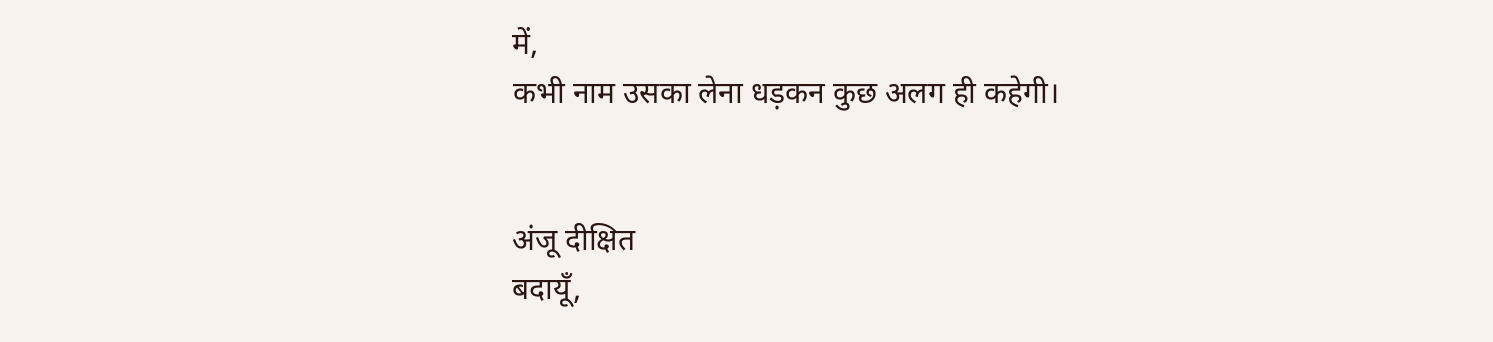में,
कभी नाम उसका लेना धड़कन कुछ अलग ही कहेगी।


अंजू दीक्षित
बदायूँ,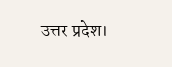उत्तर प्रदेश।